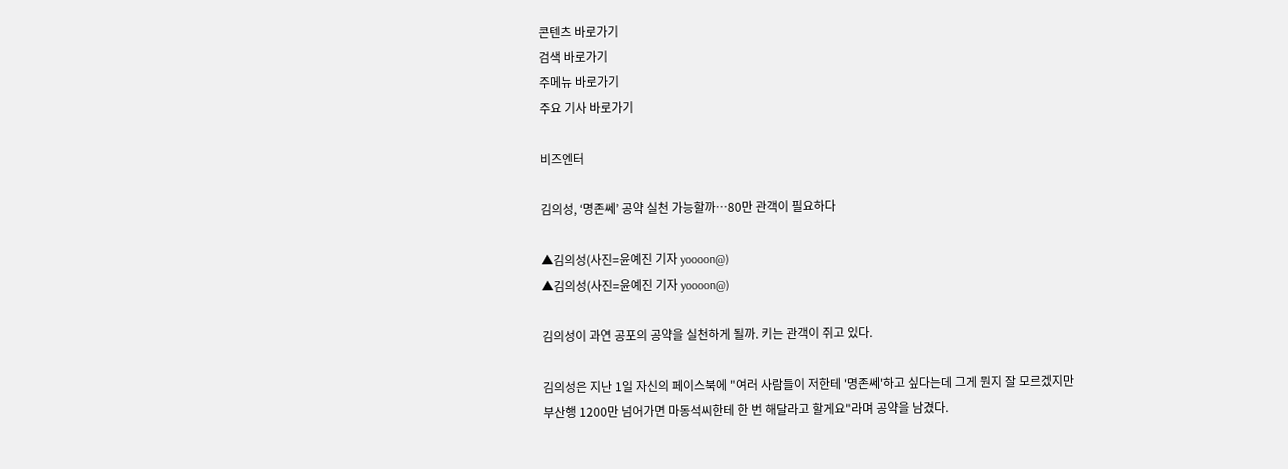콘텐츠 바로가기
검색 바로가기
주메뉴 바로가기
주요 기사 바로가기

비즈엔터

김의성, ‘명존쎄’ 공약 실천 가능할까…80만 관객이 필요하다

▲김의성(사진=윤예진 기자 yoooon@)
▲김의성(사진=윤예진 기자 yoooon@)

김의성이 과연 공포의 공약을 실천하게 될까. 키는 관객이 쥐고 있다.

김의성은 지난 1일 자신의 페이스북에 "여러 사람들이 저한테 '명존쎄'하고 싶다는데 그게 뭔지 잘 모르겠지만 부산행 1200만 넘어가면 마동석씨한테 한 번 해달라고 할게요"라며 공약을 남겼다.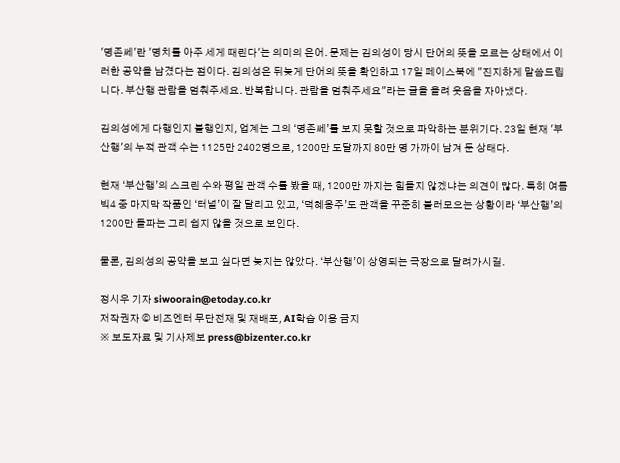'명존쎄'란 '명치를 아주 세게 때린다'는 의미의 은어. 문제는 김의성이 당시 단어의 뜻을 모르는 상태에서 이러한 공약을 남겼다는 점이다. 김의성은 뒤늦게 단어의 뜻을 확인하고 17일 페이스북에 "진지하게 말씀드립니다. 부산행 관람을 멈춰주세요. 반복합니다. 관람을 멈춰주세요"라는 글을 올려 웃음을 자아냈다.

김의성에게 다행인지 불행인지, 업계는 그의 ‘명존쎄’를 보지 못할 것으로 파악하는 분위기다. 23일 현재 '부산행'의 누적 관객 수는 1125만 2402명으로, 1200만 도달까지 80만 명 가까이 남겨 둔 상태다.

현재 ‘부산행’의 스크린 수와 평일 관객 수를 봤을 때, 1200만 까지는 힘들지 않겠냐는 의견이 많다. 특히 여름 빅4 중 마지막 작품인 ‘터널’이 잘 달리고 있고, ‘덕혜옹주’도 관객을 꾸준히 불러모으는 상황이라 ‘부산행’의 1200만 돌파는 그리 쉽지 않을 것으로 보인다.

물론, 김의성의 공약을 보고 싶다면 늦지는 않았다. ‘부산행’이 상영되는 극장으로 달려가시길.

정시우 기자 siwoorain@etoday.co.kr
저작권자 © 비즈엔터 무단전재 및 재배포, AI학습 이용 금지
※ 보도자료 및 기사제보 press@bizenter.co.kr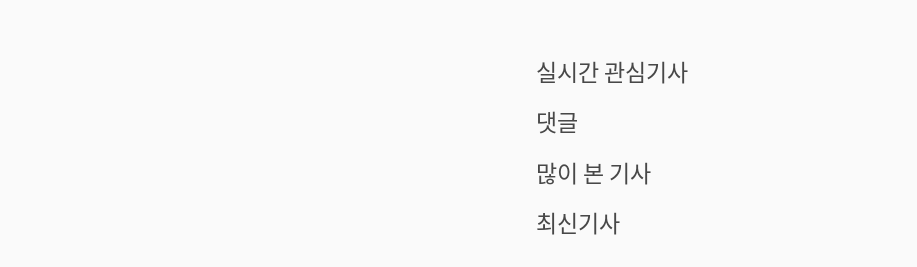실시간 관심기사

댓글

많이 본 기사

최신기사